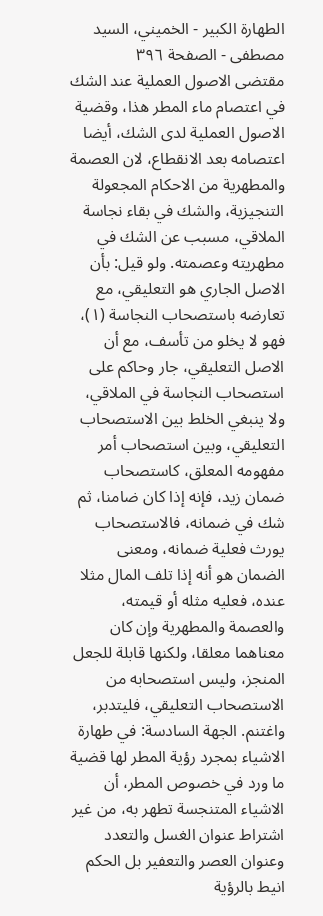الطهارة الكبير - الخميني، السيد مصطفى - الصفحة ٣٩٦
مقتضى الاصول العملية عند الشك في اعتصام ماء المطر هذا، وقضية الاصول العملية لدى الشك، أيضا اعتصامه بعد الانقطاع، لان العصمة والمطهرية من الاحكام المجعولة التنجيزية، والشك في بقاء نجاسة الملاقي، مسبب عن الشك في مطهريته وعصمته. ولو قيل: بأن الاصل الجاري هو التعليقي، مع تعارضه باستصحاب النجاسة (١)، فهو لا يخلو من تأسف، مع أن الاصل التعليقي، جار وحاكم على استصحاب النجاسة في الملاقي، ولا ينبغي الخلط بين الاستصحاب التعليقي، وبين استصحاب أمر مفهومه المعلق، كاستصحاب ضمان زيد، فإنه إذا كان ضامنا، ثم شك في ضمانه، فالاستصحاب يورث فعلية ضمانه، ومعنى الضمان هو أنه إذا تلف المال مثلا عنده، فعليه مثله أو قيمته، والعصمة والمطهرية وإن كان معناهما معلقا، ولكنها قابلة للجعل المنجز، وليس استصحابه من الاستصحاب التعليقي، فليتدبر، واغتنم. الجهة السادسة: في طهارة الاشياء بمجرد رؤية المطر لها قضية ما ورد في خصوص المطر، أن الاشياء المتنجسة تطهر به، من غير اشتراط عنوان الغسل والتعدد وعنوان العصر والتعفير بل الحكم انيط بالرؤية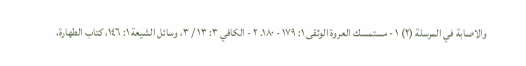والاصابة في المرسلة (٢) ١ - مستمسك العروة الوثقى ١: ١٧٩ - ١٨٠. ٢ - الكافي ٣: ١٣ / ٣، وسائل الشيعة ١: ١٤٦، كتاب الطهارة،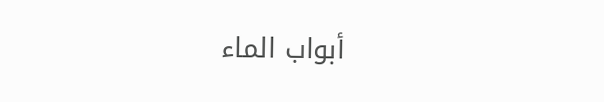أبواب الماء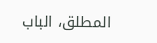المطلق، الباب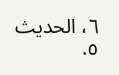٦، الحديث ٥.